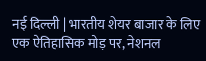नई दिल्ली | भारतीय शेयर बाजार के लिए एक ऐतिहासिक मोड़ पर, नेशनल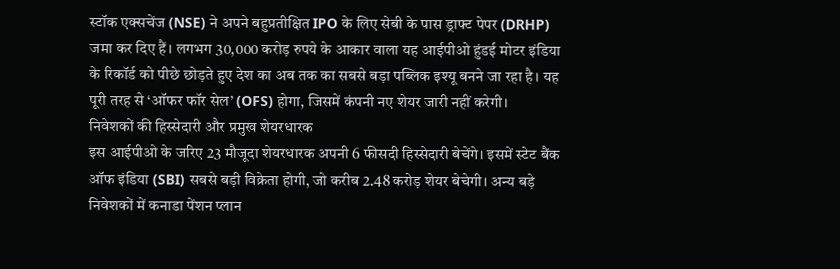स्टॉक एक्सचेंज (NSE) ने अपने बहुप्रतीक्षित IPO के लिए सेबी के पास ड्राफ्ट पेपर (DRHP) जमा कर दिए हैं। लगभग 30,000 करोड़ रुपये के आकार वाला यह आईपीओ हुंडई मोटर इंडिया के रिकॉर्ड को पीछे छोड़ते हुए देश का अब तक का सबसे बड़ा पब्लिक इश्यू बनने जा रहा है। यह पूरी तरह से ‘ऑफर फॉर सेल’ (OFS) होगा, जिसमें कंपनी नए शेयर जारी नहीं करेगी।
निवेशकों की हिस्सेदारी और प्रमुख शेयरधारक
इस आईपीओ के जरिए 23 मौजूदा शेयरधारक अपनी 6 फीसदी हिस्सेदारी बेचेंगे। इसमें स्टेट बैंक ऑफ इंडिया (SBI) सबसे बड़ी विक्रेता होगी, जो करीब 2.48 करोड़ शेयर बेचेगी। अन्य बड़े निवेशकों में कनाडा पेंशन प्लान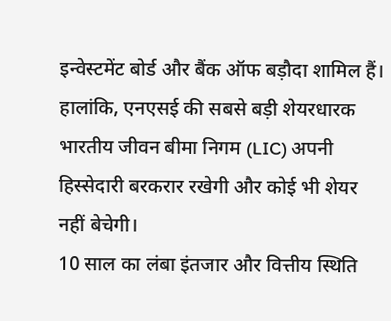इन्वेस्टमेंट बोर्ड और बैंक ऑफ बड़ौदा शामिल हैं। हालांकि, एनएसई की सबसे बड़ी शेयरधारक भारतीय जीवन बीमा निगम (LIC) अपनी हिस्सेदारी बरकरार रखेगी और कोई भी शेयर नहीं बेचेगी।
10 साल का लंबा इंतजार और वित्तीय स्थिति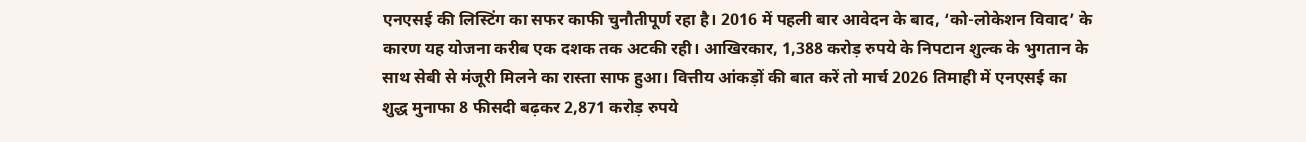एनएसई की लिस्टिंग का सफर काफी चुनौतीपूर्ण रहा है। 2016 में पहली बार आवेदन के बाद, ‘को-लोकेशन विवाद’ के कारण यह योजना करीब एक दशक तक अटकी रही। आखिरकार, 1,388 करोड़ रुपये के निपटान शुल्क के भुगतान के साथ सेबी से मंजूरी मिलने का रास्ता साफ हुआ। वित्तीय आंकड़ों की बात करें तो मार्च 2026 तिमाही में एनएसई का शुद्ध मुनाफा 8 फीसदी बढ़कर 2,871 करोड़ रुपये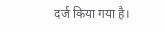दर्ज किया गया है।